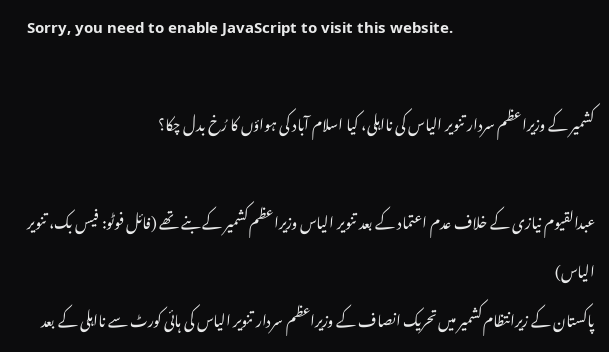Sorry, you need to enable JavaScript to visit this website.

کشمیر کے وزیراعظم سردار تنویر الیاس کی نااہلی، کیا اسلام آباد کی ہواؤں کا رُخ بدل چکا؟

عبدالقیوم نیازی کے خلاف عدم اعتماد کے بعد تنویر الیاس وزیراعظم کشمیر کے بنے تھے (فائل فوٹو: فیس بک، تنویر الیاس)
پاکستان کے زیرانتظام کشمیر میں تحریک انصاف کے وزیراعظم سردار تنویر الیاس کی ہائی کورٹ سے نااہلی کے بعد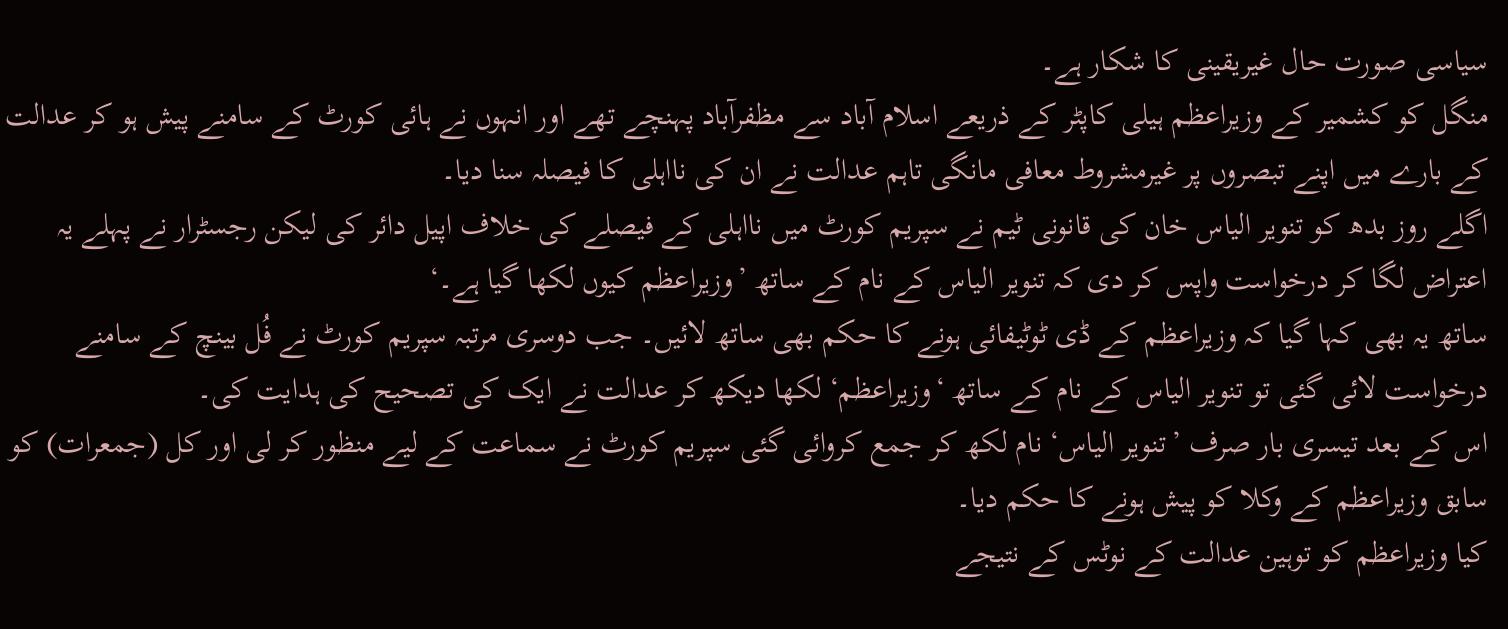سیاسی صورت حال غیریقینی کا شکار ہے۔
منگل کو کشمیر کے وزیراعظم ہیلی کاپٹر کے ذریعے اسلام آباد سے مظفرآباد پہنچے تھے اور انہوں نے ہائی کورٹ کے سامنے پیش ہو کر عدالت کے بارے میں اپنے تبصروں پر غیرمشروط معافی مانگی تاہم عدالت نے ان کی نااہلی کا فیصلہ سنا دیا۔
اگلے روز بدھ کو تنویر الیاس خان کی قانونی ٹیم نے سپریم کورٹ میں نااہلی کے فیصلے کی خلاف اپیل دائر کی لیکن رجسٹرار نے پہلے یہ اعتراض لگا کر درخواست واپس کر دی کہ تنویر الیاس کے نام کے ساتھ ’وزیراعظم کیوں لکھا گیا ہے۔‘
ساتھ یہ بھی کہا گیا کہ وزیراعظم کے ڈی ٹوٹیفائی ہونے کا حکم بھی ساتھ لائیں۔ جب دوسری مرتبہ سپریم کورٹ نے فُل بینچ کے سامنے درخواست لائی گئی تو تنویر الیاس کے نام کے ساتھ ‘وزیراعظم‘ لکھا دیکھ کر عدالت نے ایک کی تصحیح کی ہدایت کی۔
اس کے بعد تیسری بار صرف ’تنویر الیاس‘ نام لکھ کر جمع کروائی گئی سپریم کورٹ نے سماعت کے لیے منظور کر لی اور کل (جمعرات) کو سابق وزیراعظم کے وکلا کو پیش ہونے کا حکم دیا۔
کیا وزیراعظم کو توہین عدالت کے نوٹس کے نتیجے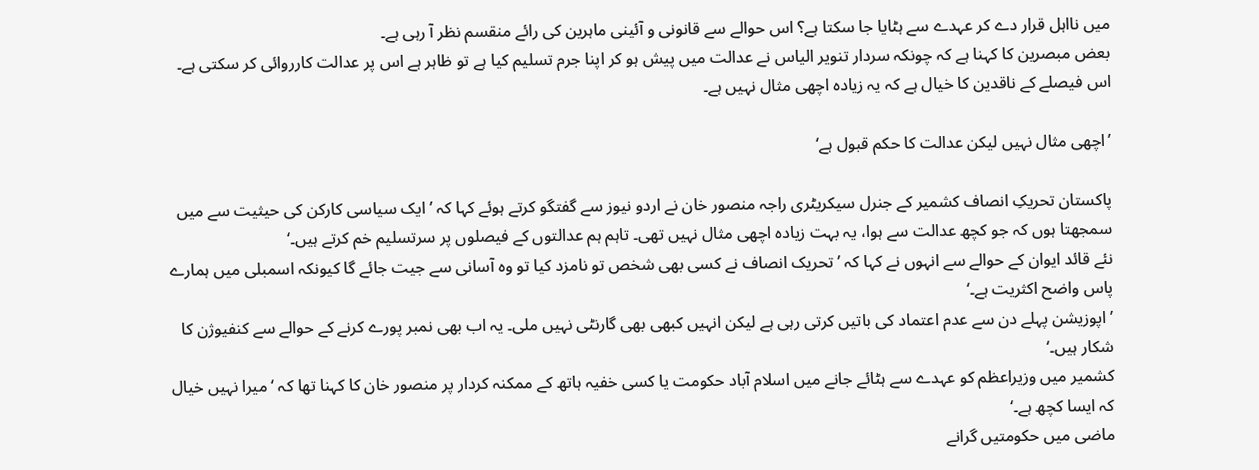میں نااہل قرار دے کر عہدے سے ہٹایا جا سکتا ہے؟ اس حوالے سے قانونی و آئینی ماہرین کی رائے منقسم نظر آ رہی ہے۔
بعض مبصرین کا کہنا ہے کہ چونکہ سردار تنویر الیاس نے عدالت میں پیش ہو کر اپنا جرم تسلیم کیا ہے تو ظاہر ہے اس پر عدالت کارروائی کر سکتی ہے۔
اس فیصلے کے ناقدین کا خیال ہے کہ یہ زیادہ اچھی مثال نہیں ہے۔

’اچھی مثال نہیں لیکن عدالت کا حکم قبول ہے‘

پاکستان تحریکِ انصاف کشمیر کے جنرل سیکریٹری راجہ منصور خان نے اردو نیوز سے گفتگو کرتے ہوئے کہا کہ ’ایک سیاسی کارکن کی حیثیت سے میں سمجھتا ہوں کہ جو کچھ عدالت سے ہوا، یہ بہت زیادہ اچھی مثال نہیں تھی۔ تاہم ہم عدالتوں کے فیصلوں پر سرتسلیم خم کرتے ہیں۔‘
نئے قائد ایوان کے حوالے سے انہوں نے کہا کہ ’تحریک انصاف نے کسی بھی شخص تو نامزد کیا تو وہ آسانی سے جیت جائے گا کیونکہ اسمبلی میں ہمارے پاس واضح اکثریت ہے۔‘
’اپوزیشن پہلے دن سے عدم اعتماد کی باتیں کرتی رہی ہے لیکن انہیں کبھی بھی گارنٹی نہیں ملی۔ یہ اب بھی نمبر پورے کرنے کے حوالے سے کنفیوژن کا شکار ہیں۔‘
کشمیر میں وزیراعظم کو عہدے سے ہٹائے جانے میں اسلام آباد حکومت یا کسی خفیہ ہاتھ کے ممکنہ کردار پر منصور خان کا کہنا تھا کہ ‘میرا نہیں خیال کہ ایسا کچھ ہے۔‘
ماضی میں حکومتیں گرانے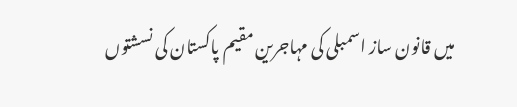میں قانون ساز اسمبلی کی مہاجرین مقیم پاکستان کی نسشتوں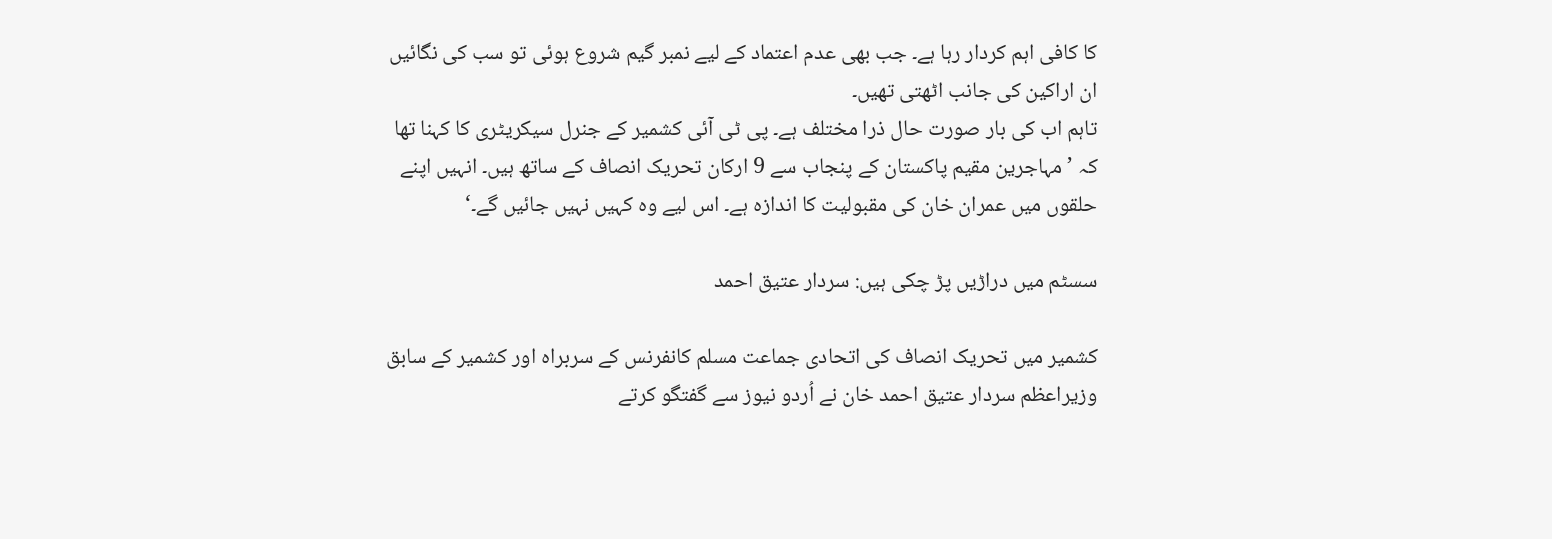کا کافی اہم کردار رہا ہے۔ جب بھی عدم اعتماد کے لیے نمبر گیم شروع ہوئی تو سب کی نگائیں ان اراکین کی جانب اٹھتی تھیں۔
تاہم اب کی بار صورت حال ذرا مختلف ہے۔ پی ٹی آئی کشمیر کے جنرل سیکریٹری کا کہنا تھا کہ ’مہاجرین مقیم پاکستان کے پنجاب سے 9 ارکان تحریک انصاف کے ساتھ ہیں۔ انہیں اپنے حلقوں میں عمران خان کی مقبولیت کا اندازہ ہے۔ اس لیے وہ کہیں نہیں جائیں گے۔‘

سسٹم میں دراڑیں پڑ چکی ہیں: سردار عتیق احمد

کشمیر میں تحریک انصاف کی اتحادی جماعت مسلم کانفرنس کے سربراہ اور کشمیر کے سابق وزیراعظم سردار عتیق احمد خان نے اُردو نیوز سے گفتگو کرتے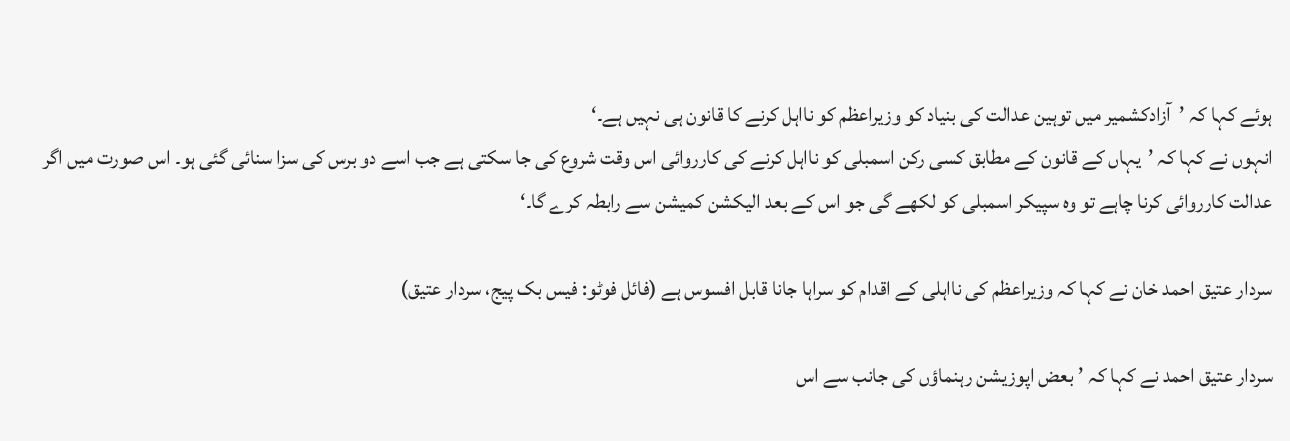ہوئے کہا کہ ’آزادکشمیر میں توہین عدالت کی بنیاد کو وزیراعظم کو نااہل کرنے کا قانون ہی نہیں ہے۔‘
انہوں نے کہا کہ ’یہاں کے قانون کے مطابق کسی رکن اسمبلی کو نااہل کرنے کی کارروائی اس وقت شروع کی جا سکتی ہے جب اسے دو برس کی سزا سنائی گئی ہو۔ اس صورت میں اگر عدالت کارروائی کرنا چاہے تو وہ سپیکر اسمبلی کو لکھے گی جو اس کے بعد الیکشن کمیشن سے رابطہ کرے گا۔‘

سردار عتیق احمد خان نے کہا کہ وزیراعظم کی نااہلی کے اقدام کو سراہا جانا قابل افسوس ہے (فائل فوٹو: فیس بک پیج، سردار عتیق)

سردار عتیق احمد نے کہا کہ ’بعض اپوزیشن رہنماؤں کی جانب سے اس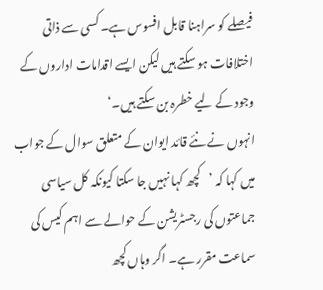فیصلے کو سراہنا قابل افسوس ہے۔ کسی سے ذاتی اختلافات ہو سکتے ہیں لیکن ایسے اقدامات اداروں کے وجود کے لیے خطرہ بن سکتے ہیں۔‘
انہوں نے نئے قائد ایوان کے متعلق سوال کے جواب میں کہا کہ ’کچھ کہا نہیں جا سکتا کیونکہ کل سیاسی جماعتوں کی رجسٹریشن کے حوالے سے اہم کیس کی سماعت مقرر ہے۔ اگر وہاں کچھ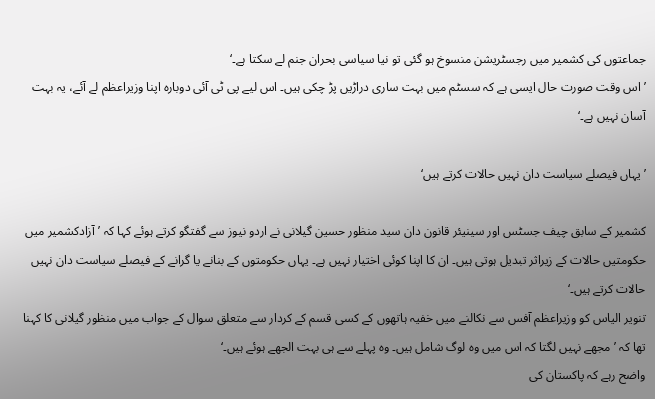جماعتوں کی کشمیر میں رجسٹریشن منسوخ ہو گئی تو نیا سیاسی بحران جنم لے سکتا ہے۔‘
’اس وقت صورت حال ایسی ہے کہ سسٹم میں بہت ساری دراڑیں پڑ چکی ہیں۔ اس لیے پی ٹی آئی دوبارہ اپنا وزیراعظم لے آئے، یہ بہت آسان نہیں ہے۔‘

’یہاں فیصلے سیاست دان نہیں حالات کرتے ہیں‘

کشمیر کے سابق چیف جسٹس اور سینیئر قانون دان سید منظور حسین گیلانی نے اردو نیوز سے گفتگو کرتے ہوئے کہا کہ ’آزادکشمیر میں حکومتیں حالات کے زیراثر تبدیل ہوتی ہیں۔ ان کا اپنا کوئی اختیار نہیں ہے۔ یہاں حکومتوں کے بنانے یا گرانے کے فیصلے سیاست دان نہیں حالات کرتے ہیں۔‘
تنویر الیاس کو وزیراعظم آفس سے نکالنے میں خفیہ ہاتھوں کے کسی قسم کے کردار سے متعلق سوال کے جواب میں منظور گیلانی کا کہنا تھا کہ ’مجھے نہیں لگتا کہ اس میں وہ لوگ شامل ہیں۔ وہ پہلے سے ہی بہت الجھے ہوئے ہیں۔‘
واضح رہے کہ پاکستان کی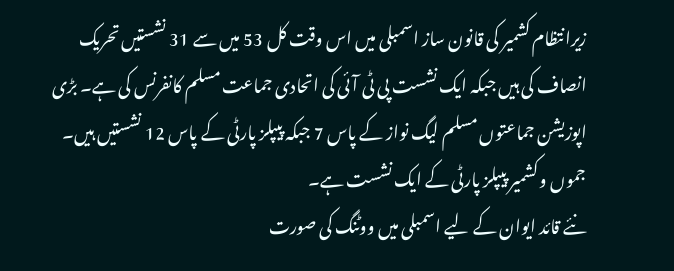زیرانتظام کشمیر کی قانون ساز اسمبلی میں اس وقت کل 53 میں سے 31 نشستیں تحریک انصاف کی ہیں جبکہ ایک نشست پی ٹی آئی کی اتحادی جماعت مسلم کانفرنس کی ہے۔ بڑی اپوزیشن جماعتوں مسلم لیگ نواز کے پاس 7 جبکہ پیپلز پارٹی کے پاس 12 نشستیں ہیں۔ جموں و کشمیر پیپلز پارٹی کے ایک نشست ہے۔
نئے قائد ایوان کے لیے اسمبلی میں ووٹنگ کی صورت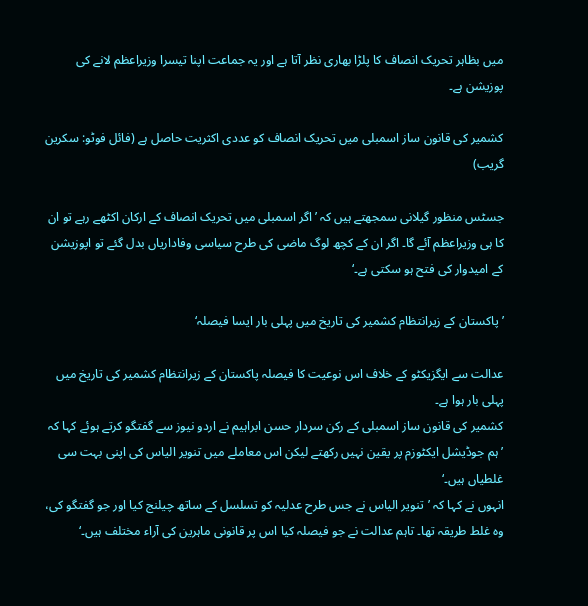میں بظاہر تحریک انصاف کا پلڑا بھاری نظر آتا ہے اور یہ جماعت اپنا تیسرا وزیراعظم لانے کی پوزیشن ہے۔

کشمیر کی قانون ساز اسمبلی میں تحریک انصاف کو عددی اکثریت حاصل ہے (فائل فوٹو: سکرین گریب)

جسٹس منظور گیلانی سمجھتے ہیں کہ ’اگر اسمبلی میں تحریک انصاف کے ارکان اکٹھے رہے تو ان کا ہی وزیراعظم آئے گا۔ اگر ان کے کچھ لوگ ماضی کی طرح سیاسی وفاداریاں بدل گئے تو اپوزیشن کے امیدوار کی فتح ہو سکتی ہے۔‘

’پاکستان کے زیرانتظام کشمیر کی تاریخ میں پہلی بار ایسا فیصلہ‘

عدالت سے ایگزیکٹو کے خلاف اس نوعیت کا فیصلہ پاکستان کے زیرانتظام کشمیر کی تاریخ میں پہلی بار ہوا ہے۔
کشمیر کی قانون ساز اسمبلی کے رکن سردار حسن ابراہیم نے اردو نیوز سے گفتگو کرتے ہوئے کہا کہ ’ہم جوڈیشل ایکٹوزم پر یقین نہیں رکھتے لیکن اس معاملے میں تنویر الیاس کی اپنی بہت سی غلطیاں ہیں۔‘
انہوں نے کہا کہ ’تنویر الیاس نے جس طرح عدلیہ کو تسلسل کے ساتھ چیلنج کیا اور جو گفتگو کی، وہ غلط طریقہ تھا۔ تاہم عدالت نے جو فیصلہ کیا اس پر قانونی ماہرین کی آراء مختلف ہیں۔‘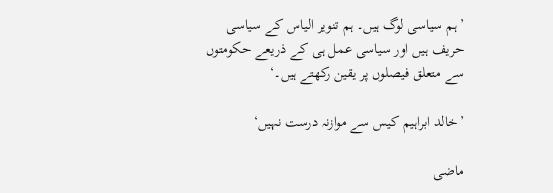’ہم سیاسی لوگ ہیں۔ ہم تنویر الیاس کے سیاسی حریف ہیں اور سیاسی عمل ہی کے ذریعے حکومتوں سے متعلق فیصلوں پر یقین رکھتے ہیں۔‘

’خالد ابراہیم کیس سے موازنہ درست نہیں‘

ماضی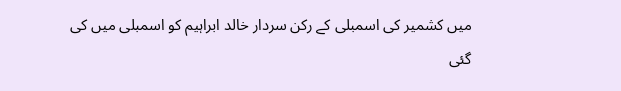میں کشمیر کی اسمبلی کے رکن سردار خالد ابراہیم کو اسمبلی میں کی گئی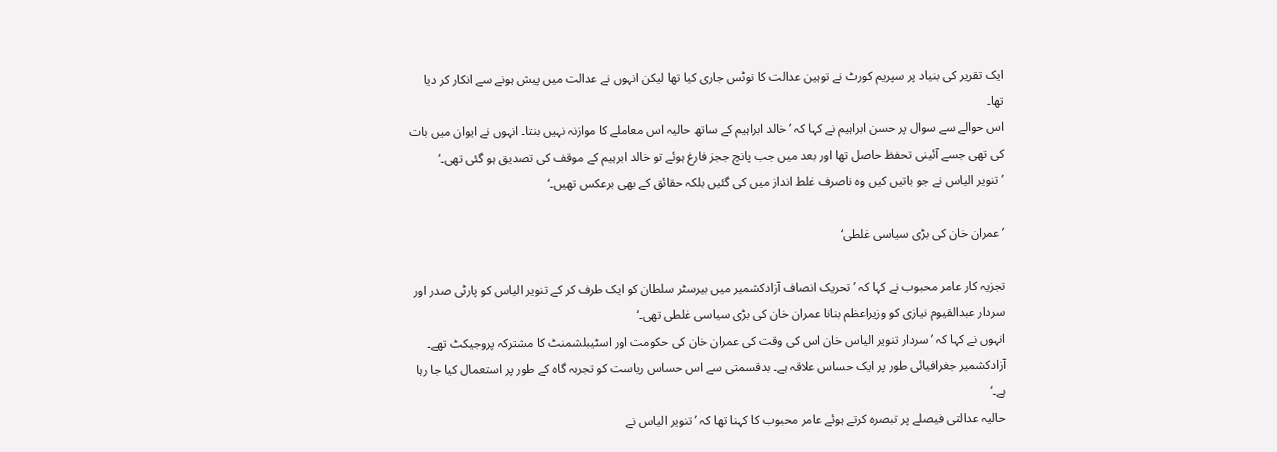ایک تقریر کی بنیاد پر سپریم کورٹ نے توہین عدالت کا نوٹس جاری کیا تھا لیکن انہوں نے عدالت میں پیش ہونے سے انکار کر دیا تھا۔
اس حوالے سے سوال پر حسن ابراہیم نے کہا کہ ’خالد ابراہیم کے ساتھ حالیہ اس معاملے کا موازنہ نہیں بنتا۔ انہوں نے ایوان میں بات کی تھی جسے آئینی تحفظ حاصل تھا اور بعد میں جب پانچ ججز فارغ ہوئے تو خالد ابرہیم کے موقف کی تصدیق ہو گئی تھی۔‘
’تنویر الیاس نے جو باتیں کیں وہ ناصرف غلط انداز میں کی گئیں بلکہ حقائق کے بھی برعکس تھیں۔‘

’عمران خان کی بڑی سیاسی غلطی‘

تجزیہ کار عامر محبوب نے کہا کہ ’تحریک انصاف آزادکشمیر میں بیرسٹر سلطان کو ایک طرف کر کے تنویر الیاس کو پارٹی صدر اور سردار عبدالقیوم نیازی کو وزیراعظم بنانا عمران خان کی بڑی سیاسی غلطی تھی۔‘
انہوں نے کہا کہ ’سردار تنویر الیاس خان اس کی وقت کی عمران خان کی حکومت اور اسٹیبلشمنٹ کا مشترکہ پروجیکٹ تھے۔ آزادکشمیر جغرافیائی طور پر ایک حساس علاقہ ہے۔ بدقسمتی سے اس حساس ریاست کو تجربہ گاہ کے طور پر استعمال کیا جا رہا ہے۔‘
حالیہ عدالتی فیصلے پر تبصرہ کرتے ہوئے عامر محبوب کا کہنا تھا کہ ’تنویر الیاس نے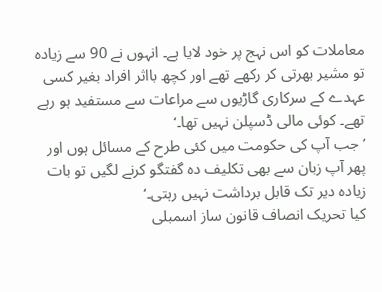معاملات کو اس نہج پر خود لایا ہے۔ انہوں نے 90 سے زیادہ تو مشیر بھرتی کر رکھے تھے اور کچھ بااثر افراد بغیر کسی عہدے کے سرکاری گاڑیوں سے مراعات سے مستفید ہو رہے تھے۔ کوئی مالی ڈسپلن نہیں تھا۔‘
’جب آپ کی حکومت میں کئی طرح کے مسائل ہوں اور پھر آپ زبان سے بھی تکلیف دہ گفتگو کرنے لگیں تو بات زیادہ دیر تک قابل برداشت نہیں رہتی۔‘
کیا تحریک انصاف قانون ساز اسمبلی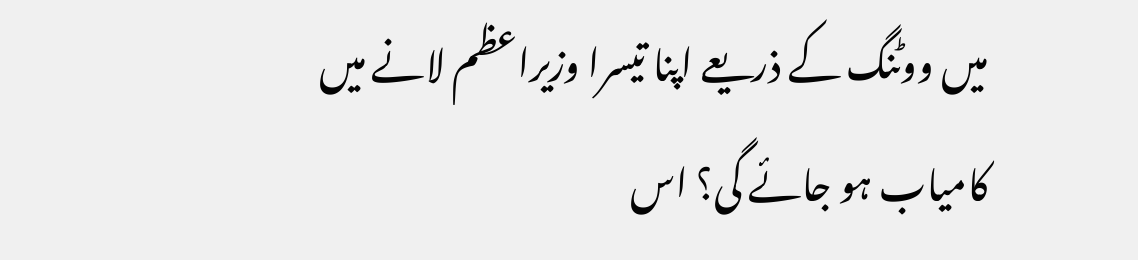میں ووٹنگ کے ذریعے اپنا تیسرا وزیراعظم لانے میں کامیاب ہو جائے گی؟ اس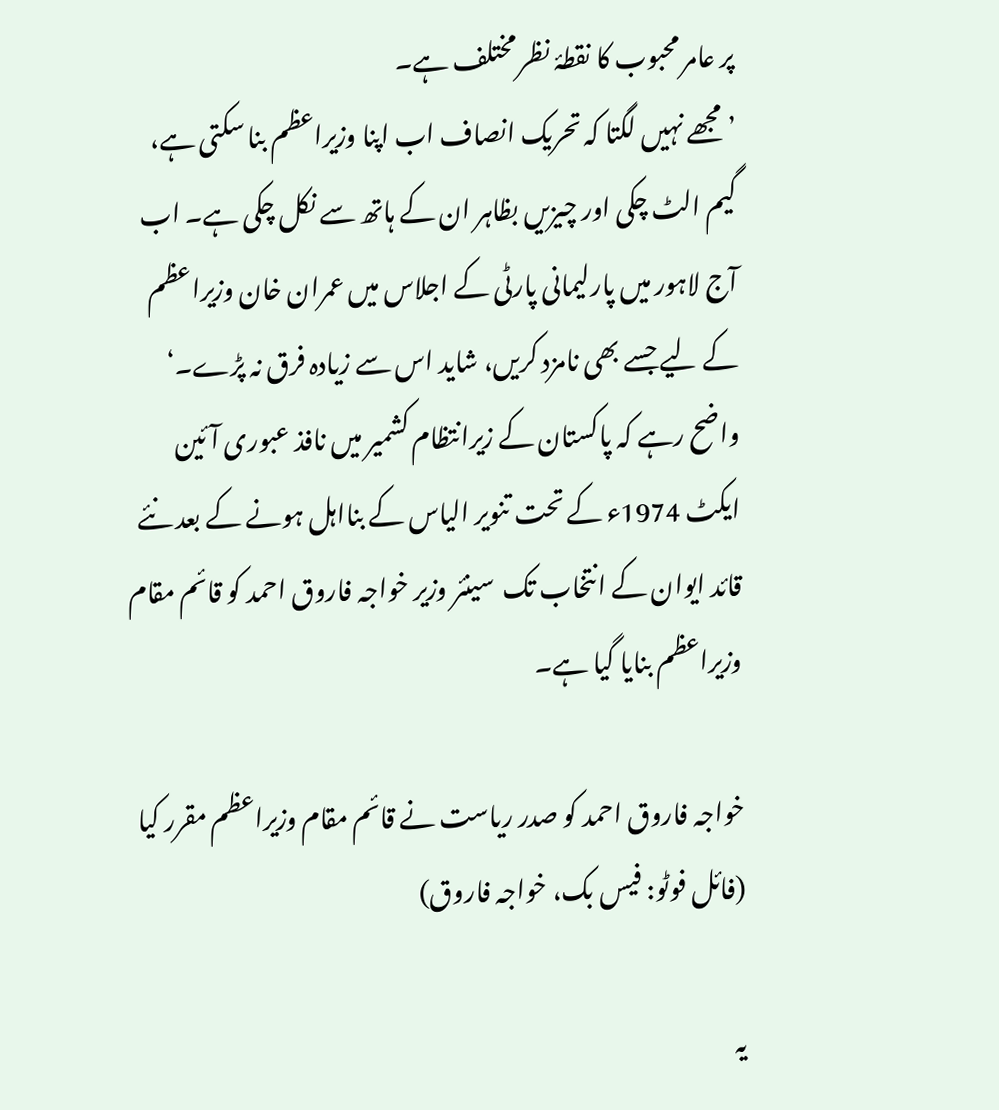پر عامر محبوب کا نقطۂ نظر مختلف ہے۔
’مجھے نہیں لگتا کہ تحریک انصاف اب اپنا وزیراعظم بنا سکتی ہے، گیم الٹ چکی اور چیزیں بظاہر ان کے ہاتھ سے نکل چکی ہے۔ اب آج لاہور میں پارلیمانی پارٹی کے اجلاس میں عمران خان وزیراعظم کے لیے جسے بھی نامزد کریں، شاید اس سے زیادہ فرق نہ پڑے۔‘
واضح رہے کہ پاکستان کے زیرانتظام کشمیر میں نافذ عبوری آئین ایکٹ 1974ء کے تحت تنویر الیاس کے بنااہل ہونے کے بعد نئے قائد ایوان کے انتخاب تک  سینئر وزیر خواجہ فاروق احمد کو قائم مقام وزیراعظم بنایا گیا ہے۔

خواجہ فاروق احمد کو صدر ریاست نے قائم مقام وزیراعظم مقرر کیا (فائل فوٹو: فیس بک، خواجہ فاروق)

یہ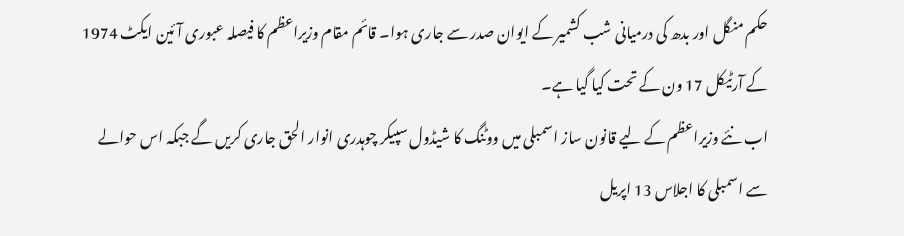حکم منگل اور بدھ کی درمیانی شب کشمیر کے ایوان صدر سے جاری ہوا۔ قائم مقام وزیراعظم کا فیصلہ عبوری آئین ایکٹ 1974 کے آرٹیکل 17 ون کے تحت کیا گیا ہے۔
اب نئے وزیراعظم کے لیے قانون ساز اسمبلی میں ووٹنگ کا شیڈول سپیکر چوہدری انوار الحق جاری کریں گے جبکہ اس حوالے سے اسمبلی کا اجلاس 13 اپریل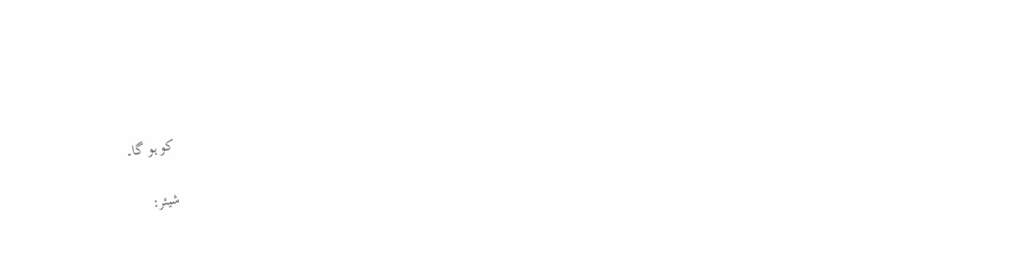کو ہو گا۔

شیئر: